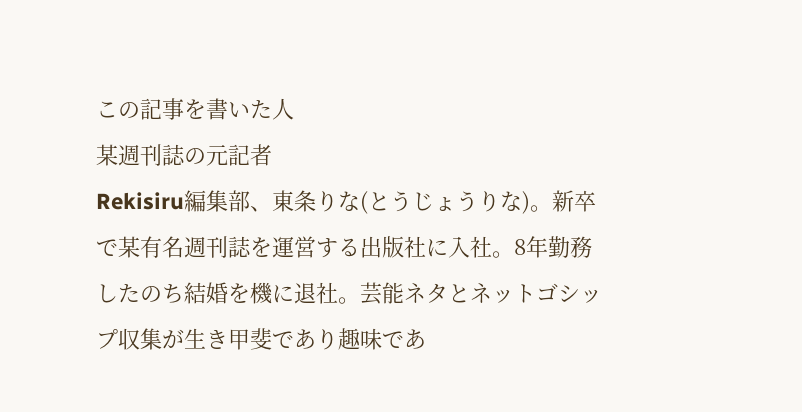この記事を書いた人
某週刊誌の元記者
Rekisiru編集部、東条りな(とうじょうりな)。新卒で某有名週刊誌を運営する出版社に入社。8年勤務したのち結婚を機に退社。芸能ネタとネットゴシップ収集が生き甲斐であり趣味であ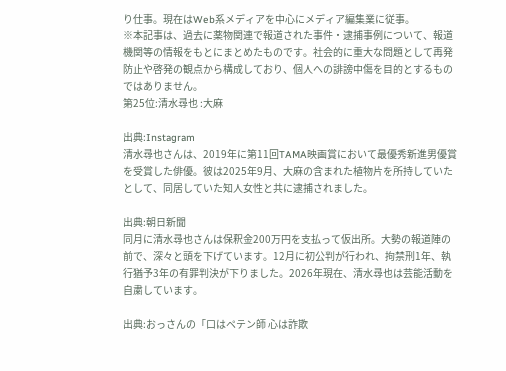り仕事。現在はWeb系メディアを中心にメディア編集業に従事。
※本記事は、過去に薬物関連で報道された事件・逮捕事例について、報道機関等の情報をもとにまとめたものです。社会的に重大な問題として再発防止や啓発の観点から構成しており、個人への誹謗中傷を目的とするものではありません。
第25位:清水尋也 :大麻

出典:Instagram
清水尋也さんは、2019年に第11回TAMA映画賞において最優秀新進男優賞を受賞した俳優。彼は2025年9月、大麻の含まれた植物片を所持していたとして、同居していた知人女性と共に逮捕されました。

出典:朝日新聞
同月に清水尋也さんは保釈金200万円を支払って仮出所。大勢の報道陣の前で、深々と頭を下げています。12月に初公判が行われ、拘禁刑1年、執行猶予3年の有罪判決が下りました。2026年現在、清水尋也は芸能活動を自粛しています。

出典:おっさんの「口はペテン師 心は詐欺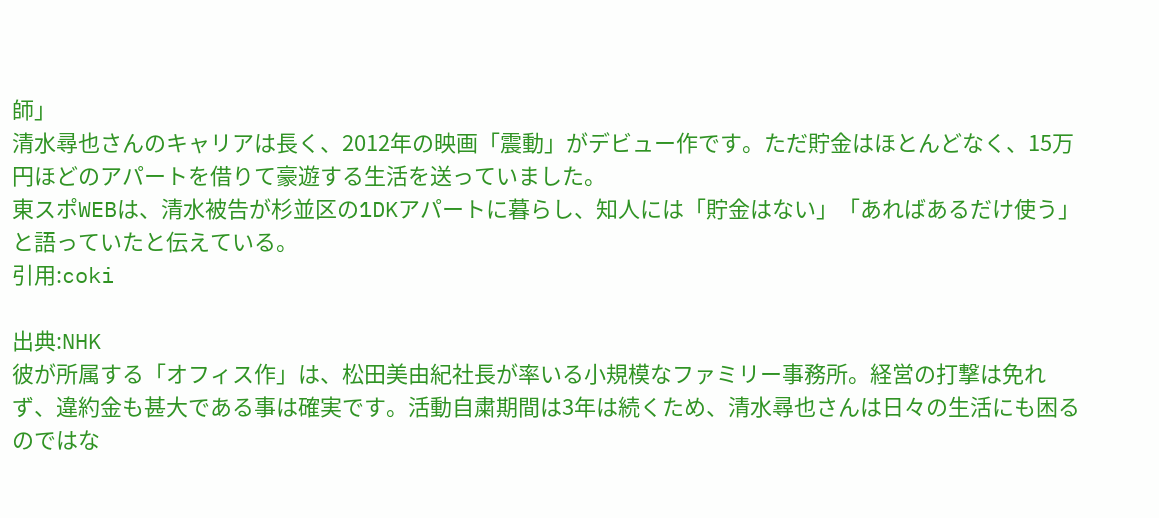師」
清水尋也さんのキャリアは長く、2012年の映画「震動」がデビュー作です。ただ貯金はほとんどなく、15万円ほどのアパートを借りて豪遊する生活を送っていました。
東スポWEBは、清水被告が杉並区の1DKアパートに暮らし、知人には「貯金はない」「あればあるだけ使う」と語っていたと伝えている。
引用:coki

出典:NHK
彼が所属する「オフィス作」は、松田美由紀社長が率いる小規模なファミリー事務所。経営の打撃は免れず、違約金も甚大である事は確実です。活動自粛期間は3年は続くため、清水尋也さんは日々の生活にも困るのではな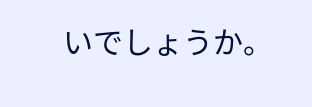いでしょうか。